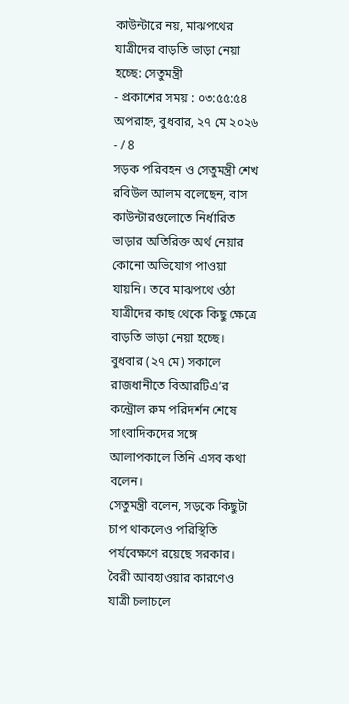কাউন্টারে নয়, মাঝপথের যাত্রীদের বাড়তি ভাড়া নেয়া হচ্ছে: সেতুমন্ত্রী
- প্রকাশের সময় : ০৩:৫৫:৫৪ অপরাহ্ন, বুধবার, ২৭ মে ২০২৬
- / 8
সড়ক পরিবহন ও সেতুমন্ত্রী শেখ রবিউল আলম বলেছেন, বাস কাউন্টারগুলোতে নির্ধারিত ভাড়ার অতিরিক্ত অর্থ নেয়ার কোনো অভিযোগ পাওয়া যায়নি। তবে মাঝপথে ওঠা যাত্রীদের কাছ থেকে কিছু ক্ষেত্রে বাড়তি ভাড়া নেয়া হচ্ছে।
বুধবার (২৭ মে) সকালে রাজধানীতে বিআরটিএ’র কন্ট্রোল রুম পরিদর্শন শেষে সাংবাদিকদের সঙ্গে আলাপকালে তিনি এসব কথা বলেন।
সেতুমন্ত্রী বলেন, সড়কে কিছুটা চাপ থাকলেও পরিস্থিতি পর্যবেক্ষণে রয়েছে সরকার। বৈরী আবহাওয়ার কারণেও যাত্রী চলাচলে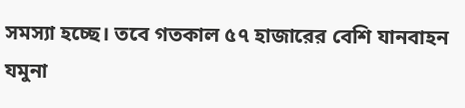সমস্যা হচ্ছে। তবে গতকাল ৫৭ হাজারের বেশি যানবাহন যমুনা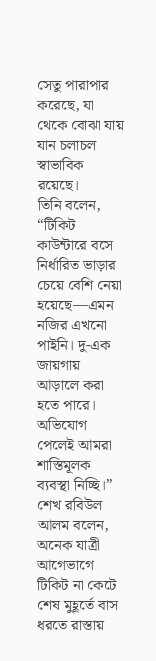সেতু পারাপার করেছে, যা থেকে বোঝা যায় যান চলাচল স্বাভাবিক রয়েছে।
তিনি বলেন, “টিকিট কাউন্টারে বসে নির্ধারিত ভাড়ার চেয়ে বেশি নেয়া হয়েছে—এমন নজির এখনো পাইনি। দু-এক জায়গায় আড়ালে করা হতে পারে। অভিযোগ পেলেই আমরা শাস্তিমূলক ব্যবস্থা নিচ্ছি।”
শেখ রবিউল আলম বলেন, অনেক যাত্রী আগেভাগে টিকিট না কেটে শেষ মুহূর্তে বাস ধরতে রাস্তায়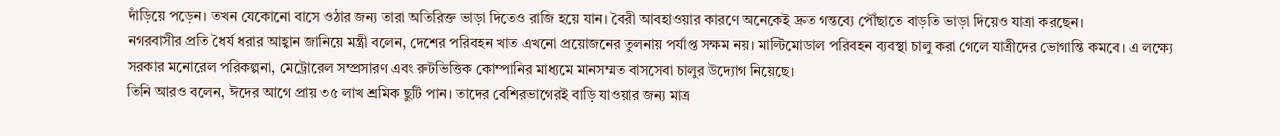দাঁড়িয়ে পড়েন। তখন যেকোনো বাসে ওঠার জন্য তারা অতিরিক্ত ভাড়া দিতেও রাজি হয়ে যান। বৈরী আবহাওয়ার কারণে অনেকেই দ্রুত গন্তব্যে পৌঁছাতে বাড়তি ভাড়া দিয়েও যাত্রা করছেন।
নগরবাসীর প্রতি ধৈর্য ধরার আহ্বান জানিয়ে মন্ত্রী বলেন, দেশের পরিবহন খাত এখনো প্রয়োজনের তুলনায় পর্যাপ্ত সক্ষম নয়। মাল্টিমোডাল পরিবহন ব্যবস্থা চালু করা গেলে যাত্রীদের ভোগান্তি কমবে। এ লক্ষ্যে সরকার মনোরেল পরিকল্পনা, মেট্রোরেল সম্প্রসারণ এবং রুটভিত্তিক কোম্পানির মাধ্যমে মানসম্মত বাসসেবা চালুর উদ্যোগ নিয়েছে।
তিনি আরও বলেন, ঈদের আগে প্রায় ৩৫ লাখ শ্রমিক ছুটি পান। তাদের বেশিরভাগেরই বাড়ি যাওয়ার জন্য মাত্র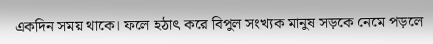একদিন সময় থাকে। ফলে হঠাৎ করে বিপুল সংখ্যক মানুষ সড়কে নেমে পড়লে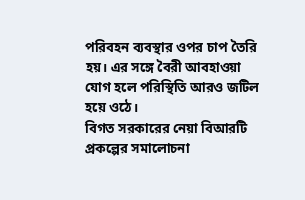পরিবহন ব্যবস্থার ওপর চাপ তৈরি হয়। এর সঙ্গে বৈরী আবহাওয়া যোগ হলে পরিস্থিতি আরও জটিল হয়ে ওঠে।
বিগত সরকারের নেয়া বিআরটি প্রকল্পের সমালোচনা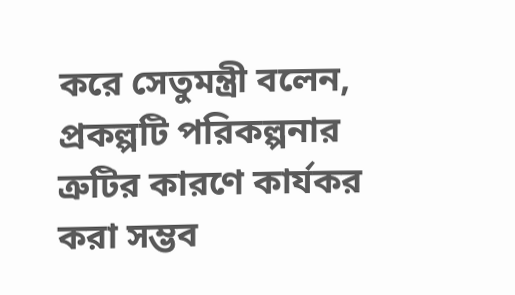করে সেতুমন্ত্রী বলেন, প্রকল্পটি পরিকল্পনার ত্রুটির কারণে কার্যকর করা সম্ভব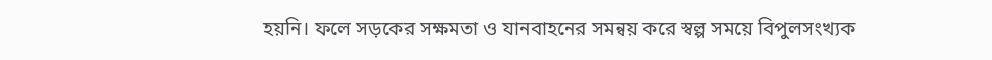হয়নি। ফলে সড়কের সক্ষমতা ও যানবাহনের সমন্বয় করে স্বল্প সময়ে বিপুলসংখ্যক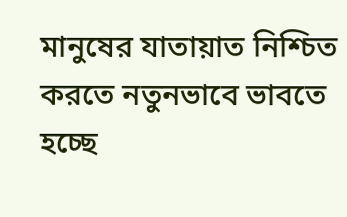মানুষের যাতায়াত নিশ্চিত করতে নতুনভাবে ভাবতে হচ্ছে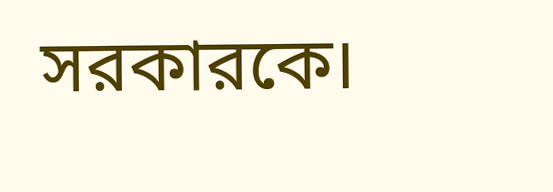সরকারকে।